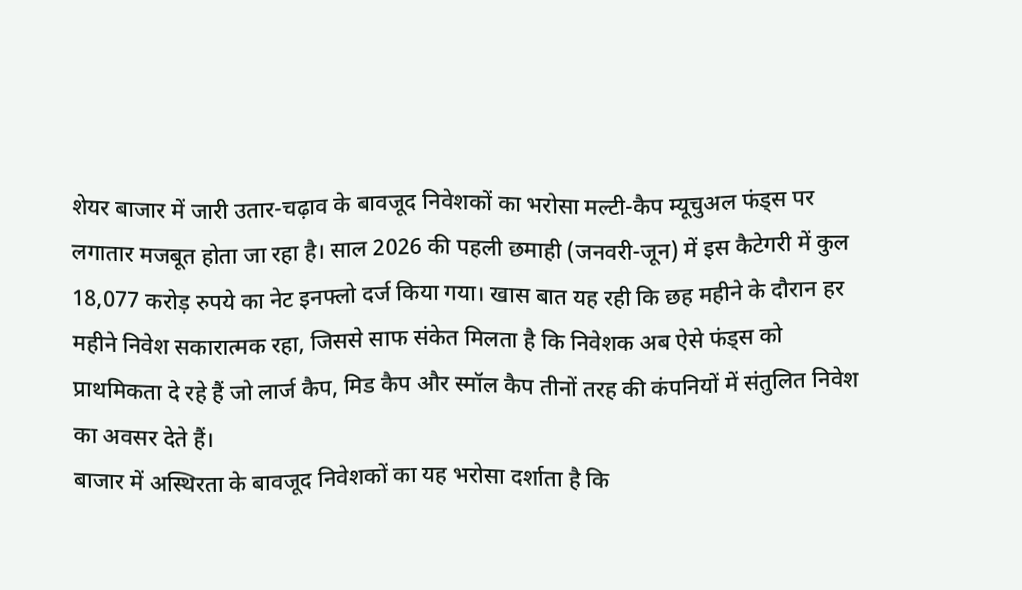शेयर बाजार में जारी उतार-चढ़ाव के बावजूद निवेशकों का भरोसा मल्टी-कैप म्यूचुअल फंड्स पर लगातार मजबूत होता जा रहा है। साल 2026 की पहली छमाही (जनवरी-जून) में इस कैटेगरी में कुल 18,077 करोड़ रुपये का नेट इनफ्लो दर्ज किया गया। खास बात यह रही कि छह महीने के दौरान हर महीने निवेश सकारात्मक रहा, जिससे साफ संकेत मिलता है कि निवेशक अब ऐसे फंड्स को प्राथमिकता दे रहे हैं जो लार्ज कैप, मिड कैप और स्मॉल कैप तीनों तरह की कंपनियों में संतुलित निवेश का अवसर देते हैं।
बाजार में अस्थिरता के बावजूद निवेशकों का यह भरोसा दर्शाता है कि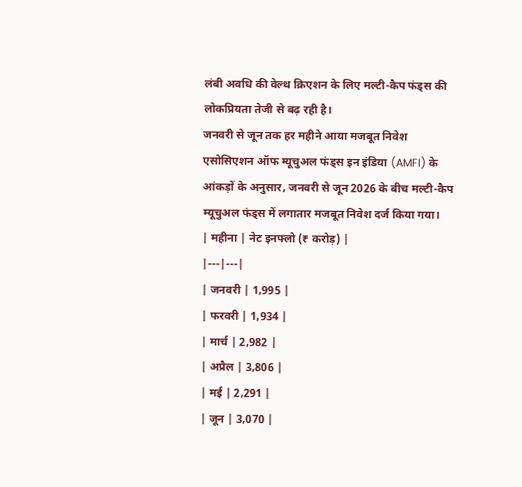लंबी अवधि की वेल्थ क्रिएशन के लिए मल्टी-कैप फंड्स की लोकप्रियता तेजी से बढ़ रही है।
जनवरी से जून तक हर महीने आया मजबूत निवेश
एसोसिएशन ऑफ म्यूचुअल फंड्स इन इंडिया (AMFI) के आंकड़ों के अनुसार, जनवरी से जून 2026 के बीच मल्टी-कैप म्यूचुअल फंड्स में लगातार मजबूत निवेश दर्ज किया गया।
| महीना | नेट इनफ्लो (₹ करोड़) |
|---|---|
| जनवरी | 1,995 |
| फरवरी | 1,934 |
| मार्च | 2,982 |
| अप्रैल | 3,806 |
| मई | 2,291 |
| जून | 3,070 |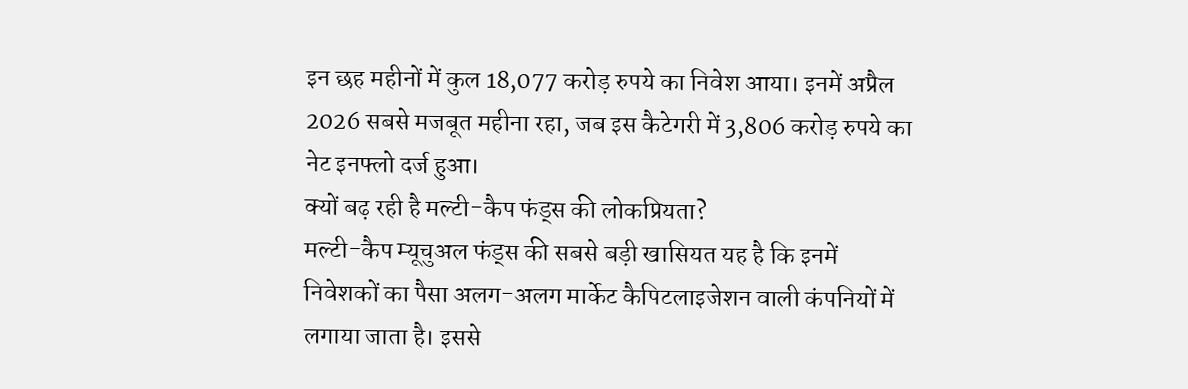इन छह महीनों में कुल 18,077 करोड़ रुपये का निवेश आया। इनमें अप्रैल 2026 सबसे मजबूत महीना रहा, जब इस कैटेगरी में 3,806 करोड़ रुपये का नेट इनफ्लो दर्ज हुआ।
क्यों बढ़ रही है मल्टी-कैप फंड्स की लोकप्रियता?
मल्टी-कैप म्यूचुअल फंड्स की सबसे बड़ी खासियत यह है कि इनमें निवेशकों का पैसा अलग-अलग मार्केट कैपिटलाइजेशन वाली कंपनियों में लगाया जाता है। इससे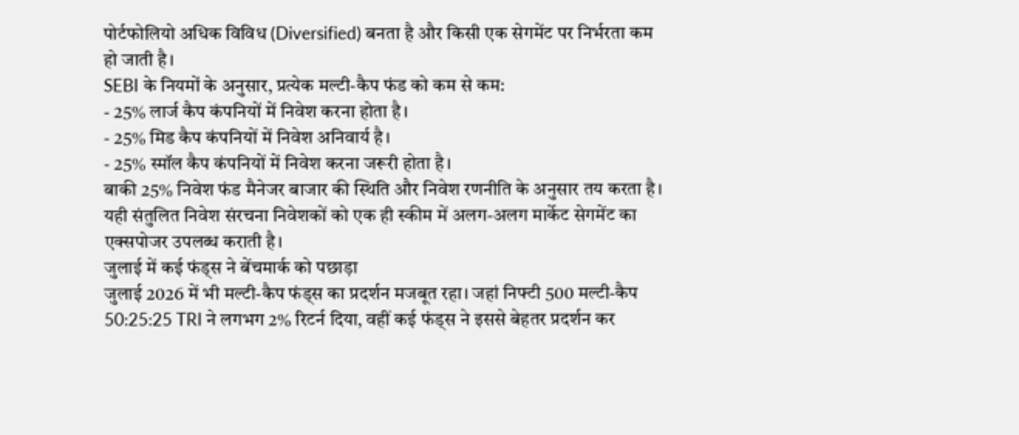पोर्टफोलियो अधिक विविध (Diversified) बनता है और किसी एक सेगमेंट पर निर्भरता कम हो जाती है।
SEBI के नियमों के अनुसार, प्रत्येक मल्टी-कैप फंड को कम से कम:
- 25% लार्ज कैप कंपनियों में निवेश करना होता है।
- 25% मिड कैप कंपनियों में निवेश अनिवार्य है।
- 25% स्मॉल कैप कंपनियों में निवेश करना जरूरी होता है।
बाकी 25% निवेश फंड मैनेजर बाजार की स्थिति और निवेश रणनीति के अनुसार तय करता है। यही संतुलित निवेश संरचना निवेशकों को एक ही स्कीम में अलग-अलग मार्केट सेगमेंट का एक्सपोजर उपलब्ध कराती है।
जुलाई में कई फंड्स ने बेंचमार्क को पछाड़ा
जुलाई 2026 में भी मल्टी-कैप फंड्स का प्रदर्शन मजबूत रहा। जहां निफ्टी 500 मल्टी-कैप 50:25:25 TRI ने लगभग 2% रिटर्न दिया, वहीं कई फंड्स ने इससे बेहतर प्रदर्शन कर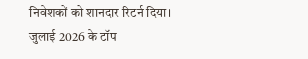निवेशकों को शानदार रिटर्न दिया।
जुलाई 2026 के टॉप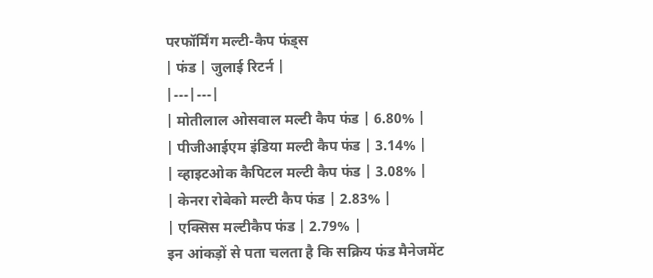परफॉर्मिंग मल्टी-कैप फंड्स
| फंड | जुलाई रिटर्न |
|---|---|
| मोतीलाल ओसवाल मल्टी कैप फंड | 6.80% |
| पीजीआईएम इंडिया मल्टी कैप फंड | 3.14% |
| व्हाइटओक कैपिटल मल्टी कैप फंड | 3.08% |
| केनरा रोबेको मल्टी कैप फंड | 2.83% |
| एक्सिस मल्टीकैप फंड | 2.79% |
इन आंकड़ों से पता चलता है कि सक्रिय फंड मैनेजमेंट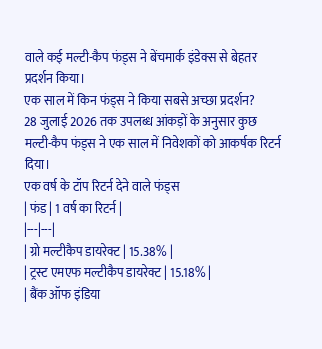वाले कई मल्टी-कैप फंड्स ने बेंचमार्क इंडेक्स से बेहतर प्रदर्शन किया।
एक साल में किन फंड्स ने किया सबसे अच्छा प्रदर्शन?
28 जुलाई 2026 तक उपलब्ध आंकड़ों के अनुसार कुछ मल्टी-कैप फंड्स ने एक साल में निवेशकों को आकर्षक रिटर्न दिया।
एक वर्ष के टॉप रिटर्न देने वाले फंड्स
| फंड | 1 वर्ष का रिटर्न |
|---|---|
| ग्रो मल्टीकैप डायरेक्ट | 15.38% |
| ट्रस्ट एमएफ मल्टीकैप डायरेक्ट | 15.18% |
| बैंक ऑफ इंडिया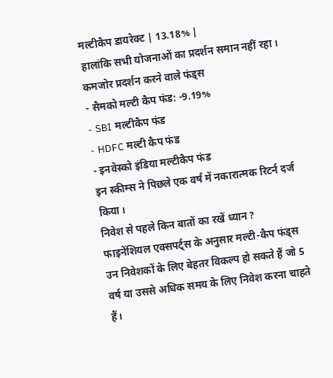मल्टीकैप डायरेक्ट | 13.18% |
हालांकि सभी योजनाओं का प्रदर्शन समान नहीं रहा।
कमजोर प्रदर्शन करने वाले फंड्स
- सैमको मल्टी कैप फंड: -9.19%
- SBI मल्टीकैप फंड
- HDFC मल्टी कैप फंड
- इनवेस्को इंडिया मल्टीकैप फंड
इन स्कीम्स ने पिछले एक वर्ष में नकारात्मक रिटर्न दर्ज किया।
निवेश से पहले किन बातों का रखें ध्यान?
फाइनेंशियल एक्सपर्ट्स के अनुसार मल्टी-कैप फंड्स उन निवेशकों के लिए बेहतर विकल्प हो सकते हैं जो 5 वर्ष या उससे अधिक समय के लिए निवेश करना चाहते हैं।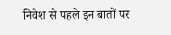निवेश से पहले इन बातों पर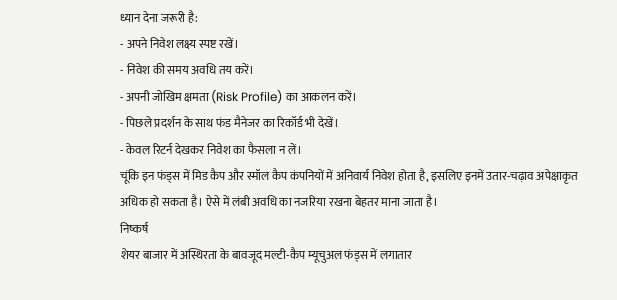ध्यान देना जरूरी है:
- अपने निवेश लक्ष्य स्पष्ट रखें।
- निवेश की समय अवधि तय करें।
- अपनी जोखिम क्षमता (Risk Profile) का आकलन करें।
- पिछले प्रदर्शन के साथ फंड मैनेजर का रिकॉर्ड भी देखें।
- केवल रिटर्न देखकर निवेश का फैसला न लें।
चूंकि इन फंड्स में मिड कैप और स्मॉल कैप कंपनियों में अनिवार्य निवेश होता है, इसलिए इनमें उतार-चढ़ाव अपेक्षाकृत अधिक हो सकता है। ऐसे में लंबी अवधि का नजरिया रखना बेहतर माना जाता है।
निष्कर्ष
शेयर बाजार में अस्थिरता के बावजूद मल्टी-कैप म्यूचुअल फंड्स में लगातार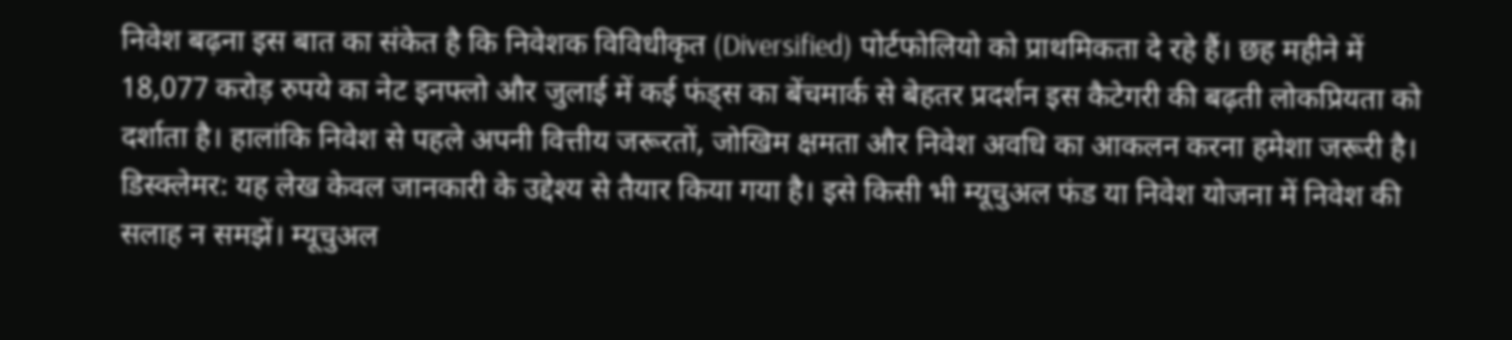निवेश बढ़ना इस बात का संकेत है कि निवेशक विविधीकृत (Diversified) पोर्टफोलियो को प्राथमिकता दे रहे हैं। छह महीने में 18,077 करोड़ रुपये का नेट इनफ्लो और जुलाई में कई फंड्स का बेंचमार्क से बेहतर प्रदर्शन इस कैटेगरी की बढ़ती लोकप्रियता को दर्शाता है। हालांकि निवेश से पहले अपनी वित्तीय जरूरतों, जोखिम क्षमता और निवेश अवधि का आकलन करना हमेशा जरूरी है।
डिस्क्लेमर: यह लेख केवल जानकारी के उद्देश्य से तैयार किया गया है। इसे किसी भी म्यूचुअल फंड या निवेश योजना में निवेश की सलाह न समझें। म्यूचुअल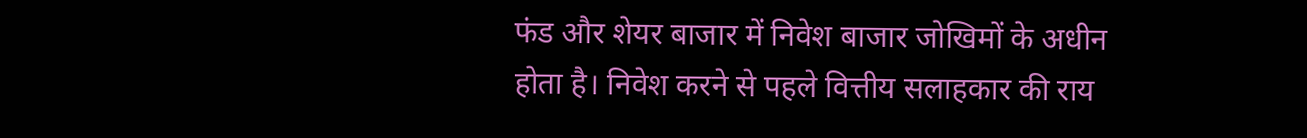फंड और शेयर बाजार में निवेश बाजार जोखिमों के अधीन होता है। निवेश करने से पहले वित्तीय सलाहकार की राय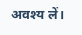अवश्य लें।